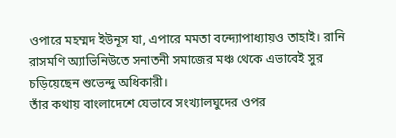ওপারে মহম্মদ ইউনূস যা, এপারে মমতা বন্দ্যোপাধ্যায়ও তাহাই। রানি রাসমণি অ্যাভিনিউতে সনাতনী সমাজের মঞ্চ থেকে এভাবেই সুর চড়িয়েছেন শুভেন্দু অধিকারী।
তাঁর কথায় বাংলাদেশে যেভাবে সংখ্যালঘুদের ওপর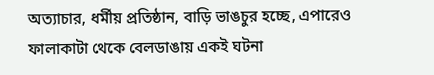অত্যাচার, ধর্মীয় প্রতিষ্ঠান, বাড়ি ভাঙচুর হচ্ছে, এপারেও ফালাকাটা থেকে বেলডাঙায় একই ঘটনা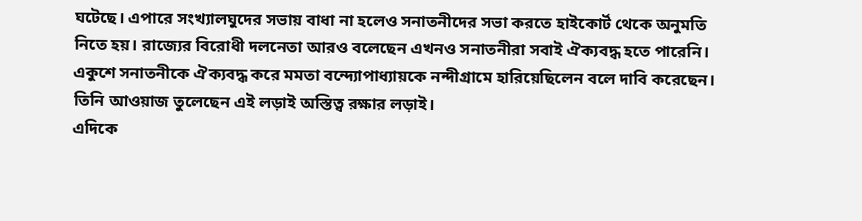ঘটেছে। এপারে সংখ্যালঘুদের সভায় বাধা না হলেও সনাতনীদের সভা করতে হাইকোর্ট থেকে অনুমতি নিতে হয়। রাজ্যের বিরোধী দলনেতা আরও বলেছেন এখনও সনাতনীরা সবাই ঐক্যবদ্ধ হতে পারেনি। একুশে সনাতনীকে ঐক্যবদ্ধ করে মমতা বন্দ্যোপাধ্যায়কে নন্দীগ্রামে হারিয়েছিলেন বলে দাবি করেছেন। তিনি আওয়াজ তুলেছেন এই লড়াই অস্তিত্ব রক্ষার লড়াই।
এদিকে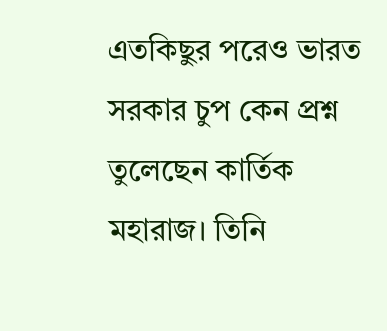এতকিছুর পরেও ভারত সরকার চুপ কেন প্রশ্ন তুলেছেন কার্তিক মহারাজ। তিনি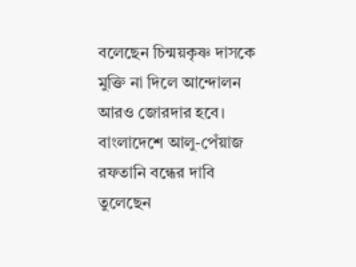বলেছেন চিন্ময়কৃষ্ণ দাসকে মুক্তি না দিলে আন্দোলন আরও জোরদার হবে। বাংলাদেশে আলু-পেঁয়াজ রফতানি বন্ধের দাবি তুলেছেন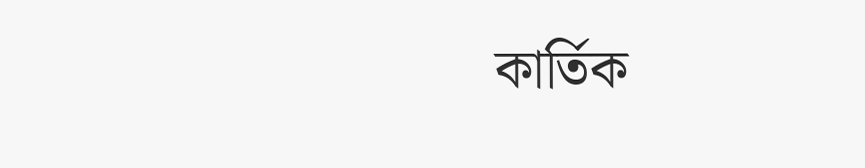কার্তিক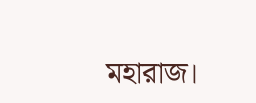মহারাজ।